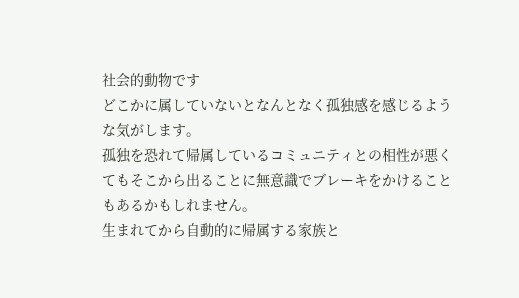社会的動物です
どこかに属していないとなんとなく孤独感を感じるような気がします。
孤独を恐れて帰属しているコミュニティとの相性が悪くてもそこから出ることに無意識でブレーキをかけることもあるかもしれません。
生まれてから自動的に帰属する家族と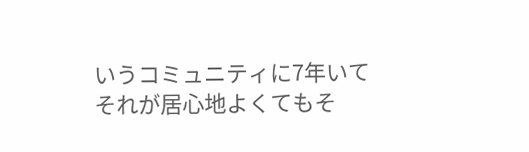いうコミュニティに7年いてそれが居心地よくてもそ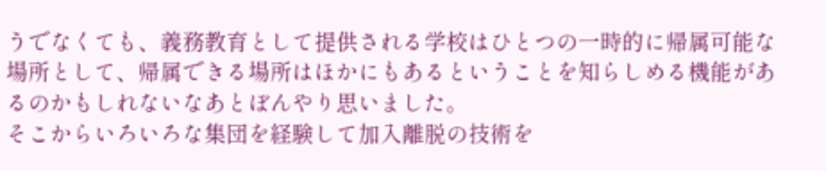うでなくても、義務教育として提供される学校はひとつの一時的に帰属可能な場所として、帰属できる場所はほかにもあるということを知らしめる機能があるのかもしれないなあとぼんやり思いました。
そこからいろいろな集団を経験して加入離脱の技術を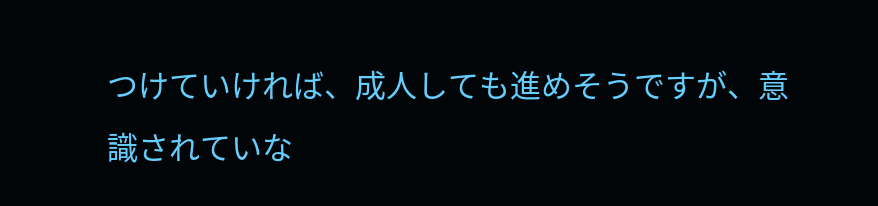つけていければ、成人しても進めそうですが、意識されていな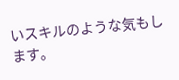いスキルのような気もします。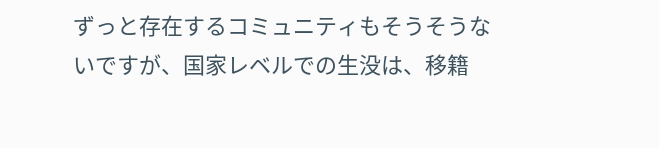ずっと存在するコミュニティもそうそうないですが、国家レベルでの生没は、移籍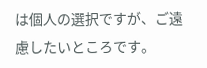は個人の選択ですが、ご遠慮したいところです。